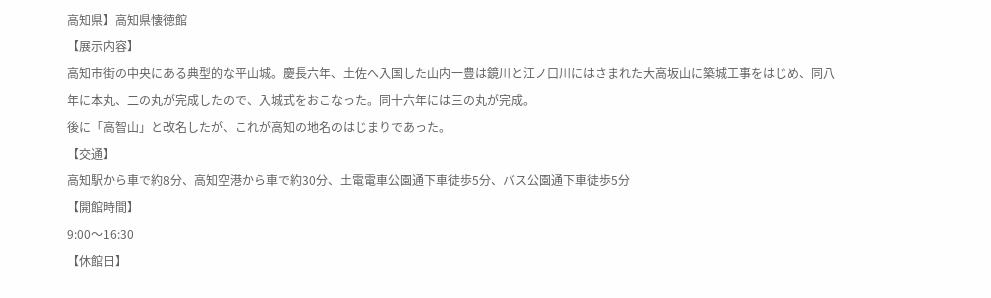高知県】高知県懐徳館
【展示内容】
高知市街の中央にある典型的な平山城。慶長六年、土佐へ入国した山内一豊は鏡川と江ノ口川にはさまれた大高坂山に築城工事をはじめ、同八年に本丸、二の丸が完成したので、入城式をおこなった。同十六年には三の丸が完成。
後に「高智山」と改名したが、これが高知の地名のはじまりであった。
【交通】
高知駅から車で約8分、高知空港から車で約30分、土電電車公園通下車徒歩5分、バス公園通下車徒歩5分
【開館時間】
9:00〜16:30
【休館日】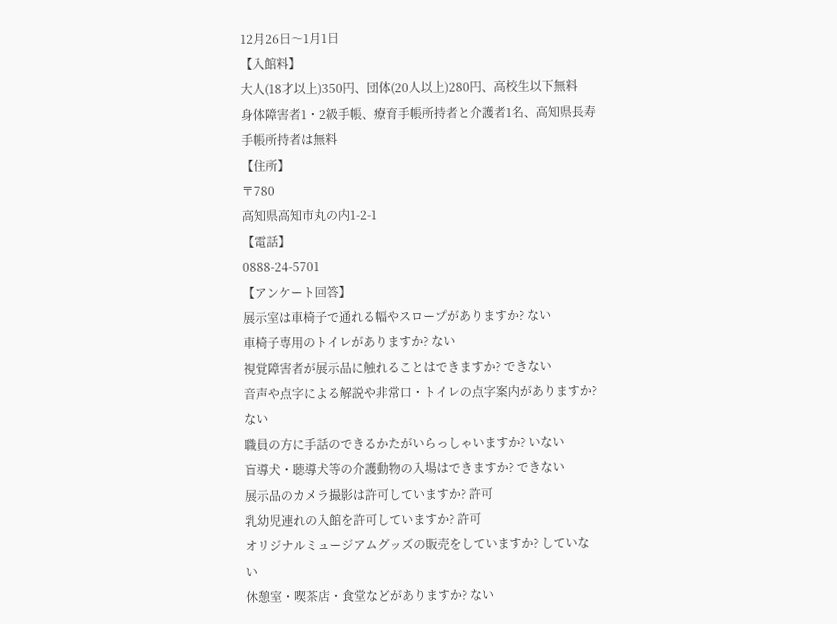12月26日〜1月1日
【入館料】
大人(18才以上)350円、団体(20人以上)280円、高校生以下無料
身体障害者1・2級手帳、療育手帳所持者と介護者1名、高知県長寿手帳所持者は無料
【住所】
〒780
高知県高知市丸の内1-2-1
【電話】
0888-24-5701
【アンケート回答】
展示室は車椅子で通れる幅やスロープがありますか? ない
車椅子専用のトイレがありますか? ない
視覚障害者が展示品に触れることはできますか? できない
音声や点字による解説や非常口・トイレの点字案内がありますか? ない
職員の方に手話のできるかたがいらっしゃいますか? いない
盲導犬・聴導犬等の介護動物の入場はできますか? できない
展示品のカメラ撮影は許可していますか? 許可
乳幼児連れの入館を許可していますか? 許可
オリジナルミュージアムグッズの販売をしていますか? していない
休憩室・喫茶店・食堂などがありますか? ない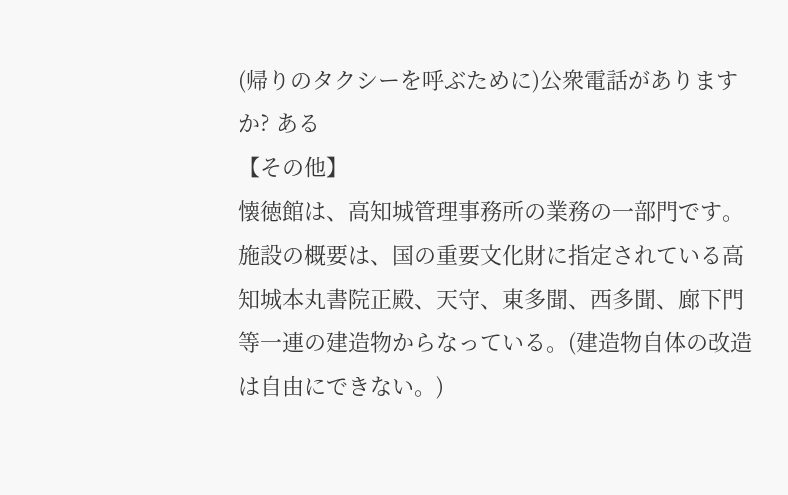(帰りのタクシーを呼ぶために)公衆電話がありますか? ある
【その他】
懐徳館は、高知城管理事務所の業務の一部門です。施設の概要は、国の重要文化財に指定されている高知城本丸書院正殿、天守、東多聞、西多聞、廊下門等一連の建造物からなっている。(建造物自体の改造は自由にできない。)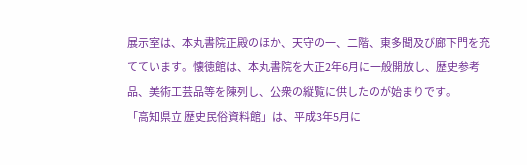展示室は、本丸書院正殿のほか、天守の一、二階、東多聞及び廊下門を充てています。懐徳館は、本丸書院を大正2年6月に一般開放し、歴史参考品、美術工芸品等を陳列し、公衆の縦覧に供したのが始まりです。
「高知県立 歴史民俗資料館」は、平成3年5月に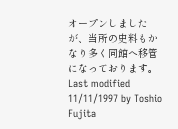オープンしましたが、当所の史料もかなり多く同館へ移管になっております。
Last modified 11/11/1997 by Toshio Fujita